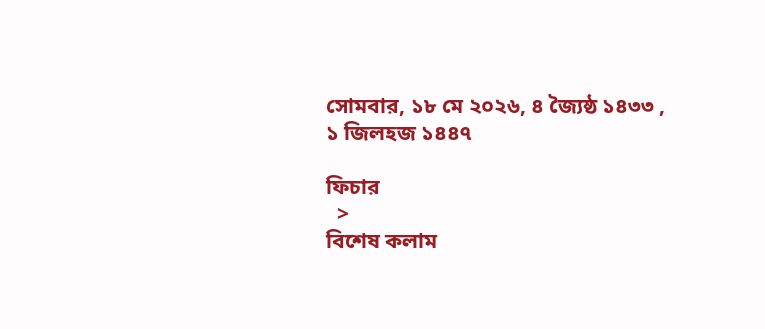সোমবার, ১৮ মে ২০২৬, ৪ জ্যৈষ্ঠ ১৪৩৩ , ১ জিলহজ ১৪৪৭

ফিচার
  >
বিশেষ কলাম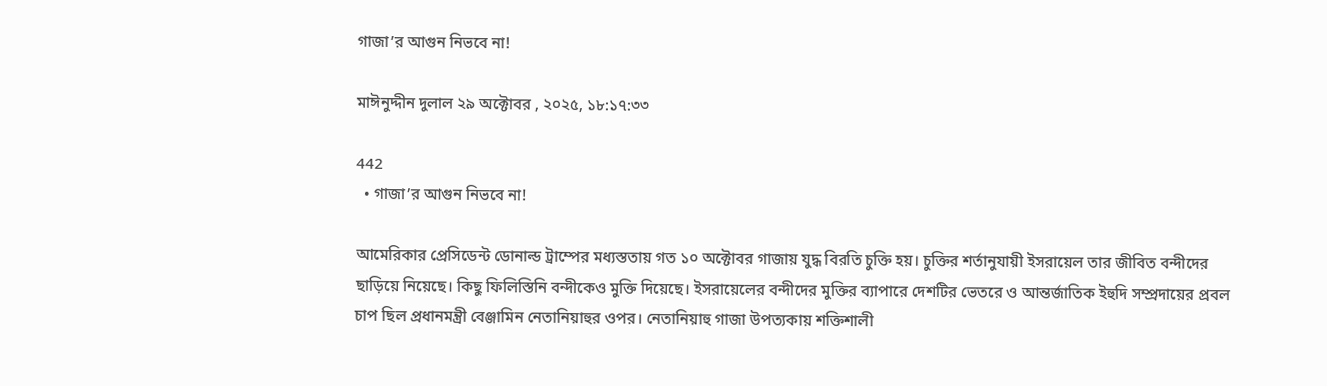গাজা’র আগুন নিভবে না!

মাঈনুদ্দীন দুলাল ২৯ অক্টোবর , ২০২৫, ১৮:১৭:৩৩

442
  • গাজা’র আগুন নিভবে না!

আমেরিকার প্রেসিডেন্ট ডোনাল্ড ট্রাম্পের মধ্যস্ততায় গত ১০ অক্টোবর গাজায় যুদ্ধ বিরতি চুক্তি হয়। চুক্তির শর্তানুযায়ী ইসরায়েল তার জীবিত বন্দীদের ছাড়িয়ে নিয়েছে। কিছু ফিলিস্তিনি বন্দীকেও মুক্তি দিয়েছে। ইসরায়েলের বন্দীদের মুক্তির ব্যাপারে দেশটির ভেতরে ও আন্তর্জাতিক ইহুদি সম্প্রদায়ের প্রবল চাপ ছিল প্রধানমন্ত্রী বেঞ্জামিন নেতানিয়াহুর ওপর। নেতানিয়াহু গাজা উপত্যকায় শক্তিশালী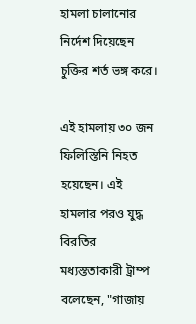হামলা চালানোর নির্দেশ দিয়েছেন চুক্তির শর্ত ভঙ্গ করে।

এই হামলায় ৩০ জন ফিলিস্তিনি নিহত হয়েছেন। এই হামলার পরও যুদ্ধ বিরতির মধ্যস্ততাকারী ট্রাম্প বলেছেন, "গাজায়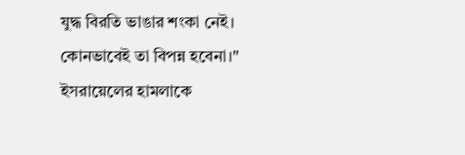যুদ্ধ বিরতি ভাঙার শংকা নেই। কোনভাবেই তা বিপন্ন হবেনা।" ইসরায়েলের হামলাকে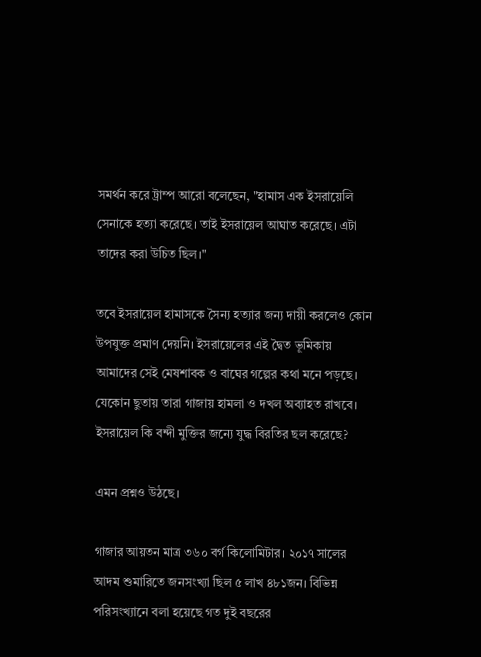সমর্থন করে ট্রাম্প আরো বলেছেন, "হামাস এক ইসরায়েলি সেনাকে হত্যা করেছে। তাই ইসরায়েল আঘাত করেছে। এটা তাদের করা উচিত ছিল।"

তবে ইসরায়েল হামাসকে সৈন্য হত্যার জন্য দায়ী করলেও কোন উপযুক্ত প্রমাণ দেয়নি। ইসরায়েলের এই দ্বৈত ভূমিকায় আমাদের সেই মেষশাবক ও বাঘের গল্পের কথা মনে পড়ছে। যেকোন ছুতায় তারা গাজায় হামলা ও দখল অব্যাহত রাখবে। ইসরায়েল কি বন্দী মুক্তির জন্যে যুদ্ধ বিরতির ছল করেছে?

এমন প্রশ্নও উঠছে।

গাজার আয়তন মাত্র ৩৬০ বর্গ কিলোমিটার। ২০১৭ সালের আদম শুমারিতে জনসংখ্যা ছিল ৫ লাখ ৪৮১জন। বিভিন্ন পরিসংখ্যানে বলা হয়েছে গত দুই বছরের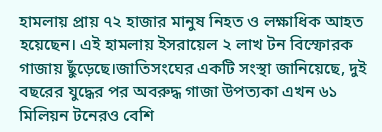হামলায় প্রায় ৭২ হাজার মানুষ নিহত ও লক্ষাধিক আহত হয়েছেন। এই হামলায় ইসরায়েল ২ লাখ টন বিস্ফোরক গাজায় ছুঁড়েছে।জাতিসংঘের একটি সংস্থা জানিয়েছে, দুই বছরের যুদ্ধের পর অবরুদ্ধ গাজা উপত্যকা এখন ৬১ মিলিয়ন টনেরও বেশি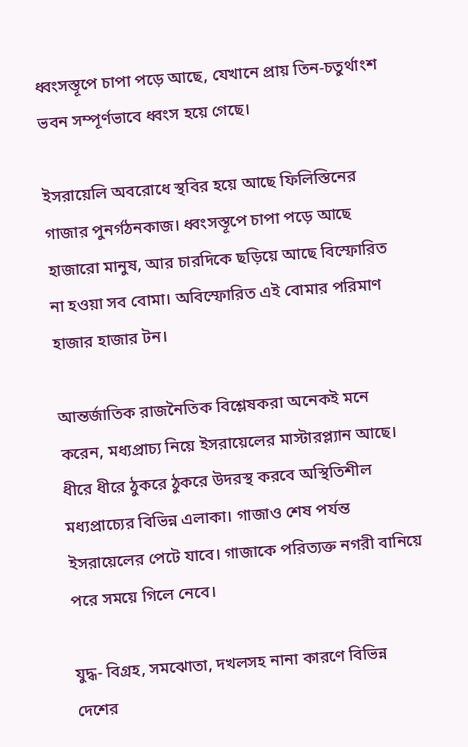ধ্বংসস্তূপে চাপা পড়ে আছে, যেখানে প্রায় তিন-চতুর্থাংশ ভবন সম্পূর্ণভাবে ধ্বংস হয়ে গেছে।

ইসরায়েলি অবরোধে স্থবির হয়ে আছে ফিলিস্তিনের গাজার পুনর্গঠনকাজ। ধ্বংসস্তূপে চাপা পড়ে আছে হাজারো মানুষ, আর চারদিকে ছড়িয়ে আছে বিস্ফোরিত না হওয়া সব বোমা। অবিস্ফোরিত এই বোমার পরিমাণ হাজার হাজার টন।

আন্তর্জাতিক রাজনৈতিক বিশ্লেষকরা অনেকই মনে করেন, মধ্যপ্রাচ্য নিয়ে ইসরায়েলের মাস্টারপ্ল্যান আছে। ধীরে ধীরে ঠুকরে ঠুকরে উদরস্থ করবে অস্থিতিশীল মধ্যপ্রাচ্যের বিভিন্ন এলাকা। গাজাও শেষ পর্যন্ত ইসরায়েলের পেটে যাবে। গাজাকে পরিত্যক্ত নগরী বানিয়ে পরে সময়ে গিলে নেবে।

যুদ্ধ- বিগ্রহ, সমঝোতা, দখলসহ নানা কারণে বিভিন্ন দেশের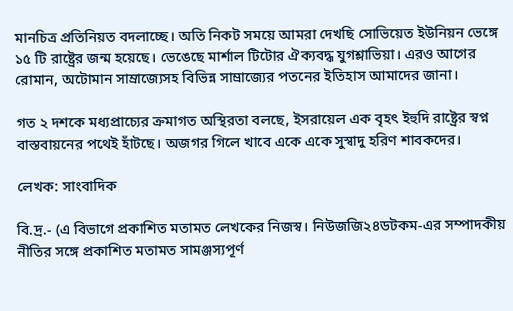মানচিত্র প্রতিনিয়ত বদলাচ্ছে। অতি নিকট সময়ে আমরা দেখছি সোভিয়েত ইউনিয়ন ভেঙ্গে ১৫ টি রাষ্ট্রের জন্ম হয়েছে। ভেঙেছে মার্শাল টিটোর ঐক্যবদ্ধ যুগশ্লাভিয়া। এরও আগের রোমান, অটোমান সাম্রাজ্যেসহ বিভিন্ন সাম্রাজ্যের পতনের ইতিহাস আমাদের জানা।

গত ২ দশকে মধ্যপ্রাচ্যের ক্রমাগত অস্থিরতা বলছে, ইসরায়েল এক বৃহৎ ইহুদি রাষ্ট্রের স্বপ্ন বাস্তবায়নের পথেই হাঁটছে। অজগর গিলে খাবে একে একে সুস্বাদু হরিণ শাবকদের।

লেখক: সাংবাদিক

বি.দ্র.- (এ বিভাগে প্রকাশিত মতামত লেখকের নিজস্ব। নিউজজি২৪ডটকম-এর সম্পাদকীয় নীতির সঙ্গে প্রকাশিত মতামত সামঞ্জস্যপূর্ণ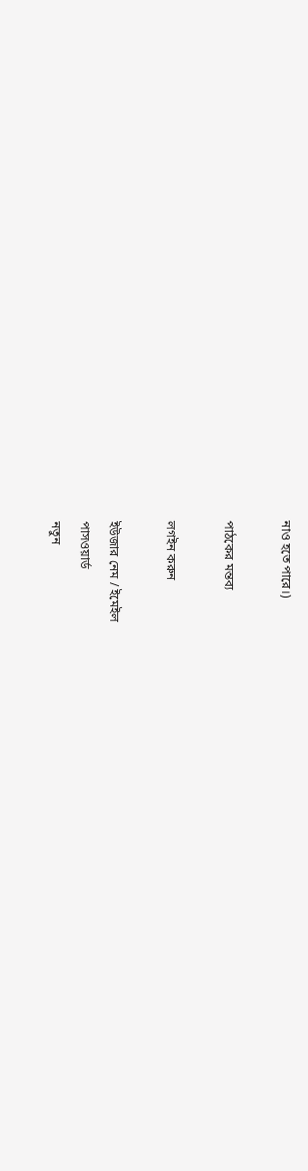নাও হতে পারে।)

পাঠকের মন্তব্য

লগইন করুন

ইউজার নেম / ইমেইল
পাসওয়ার্ড
নতুন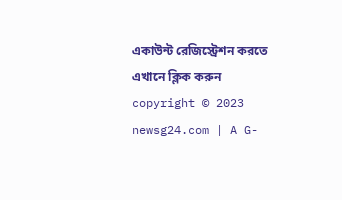একাউন্ট রেজিস্ট্রেশন করতে এখানে ক্লিক করুন
copyright © 2023 newsg24.com | A G-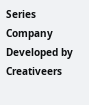Series Company
Developed by Creativeers